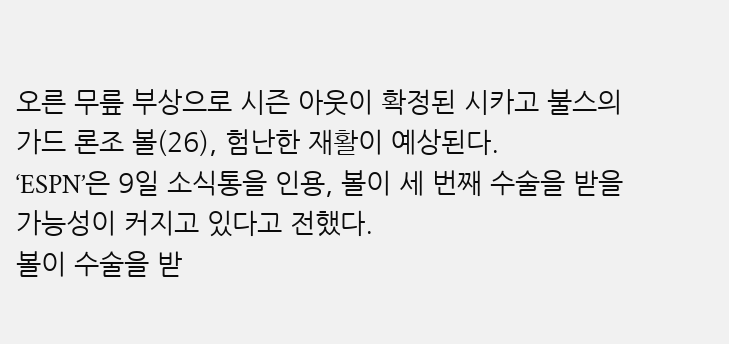오른 무릎 부상으로 시즌 아웃이 확정된 시카고 불스의 가드 론조 볼(26), 험난한 재활이 예상된다.
‘ESPN’은 9일 소식통을 인용, 볼이 세 번째 수술을 받을 가능성이 커지고 있다고 전했다.
볼이 수술을 받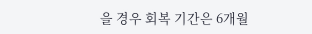을 경우 회복 기간은 6개월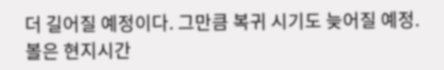더 길어질 예정이다. 그만큼 복귀 시기도 늦어질 예정.
볼은 현지시간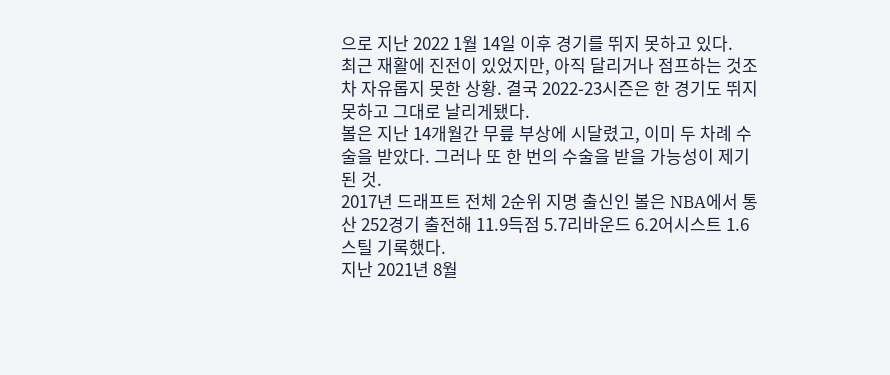으로 지난 2022 1월 14일 이후 경기를 뛰지 못하고 있다.
최근 재활에 진전이 있었지만, 아직 달리거나 점프하는 것조차 자유롭지 못한 상황. 결국 2022-23시즌은 한 경기도 뛰지 못하고 그대로 날리게됐다.
볼은 지난 14개월간 무릎 부상에 시달렸고, 이미 두 차례 수술을 받았다. 그러나 또 한 번의 수술을 받을 가능성이 제기된 것.
2017년 드래프트 전체 2순위 지명 출신인 볼은 NBA에서 통산 252경기 출전해 11.9득점 5.7리바운드 6.2어시스트 1.6스틸 기록했다.
지난 2021년 8월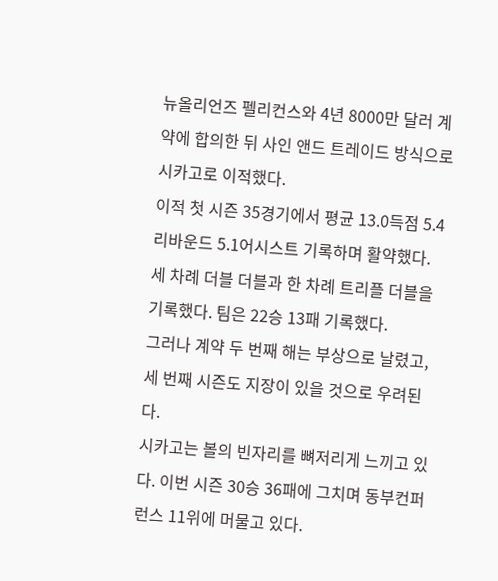뉴올리언즈 펠리컨스와 4년 8000만 달러 계약에 합의한 뒤 사인 앤드 트레이드 방식으로 시카고로 이적했다.
이적 첫 시즌 35경기에서 평균 13.0득점 5.4리바운드 5.1어시스트 기록하며 활약했다. 세 차례 더블 더블과 한 차례 트리플 더블을 기록했다. 팀은 22승 13패 기록했다.
그러나 계약 두 번째 해는 부상으로 날렸고, 세 번째 시즌도 지장이 있을 것으로 우려된다.
시카고는 볼의 빈자리를 뼈저리게 느끼고 있다. 이번 시즌 30승 36패에 그치며 동부컨퍼런스 11위에 머물고 있다.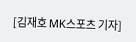[김재호 MK스포츠 기자]